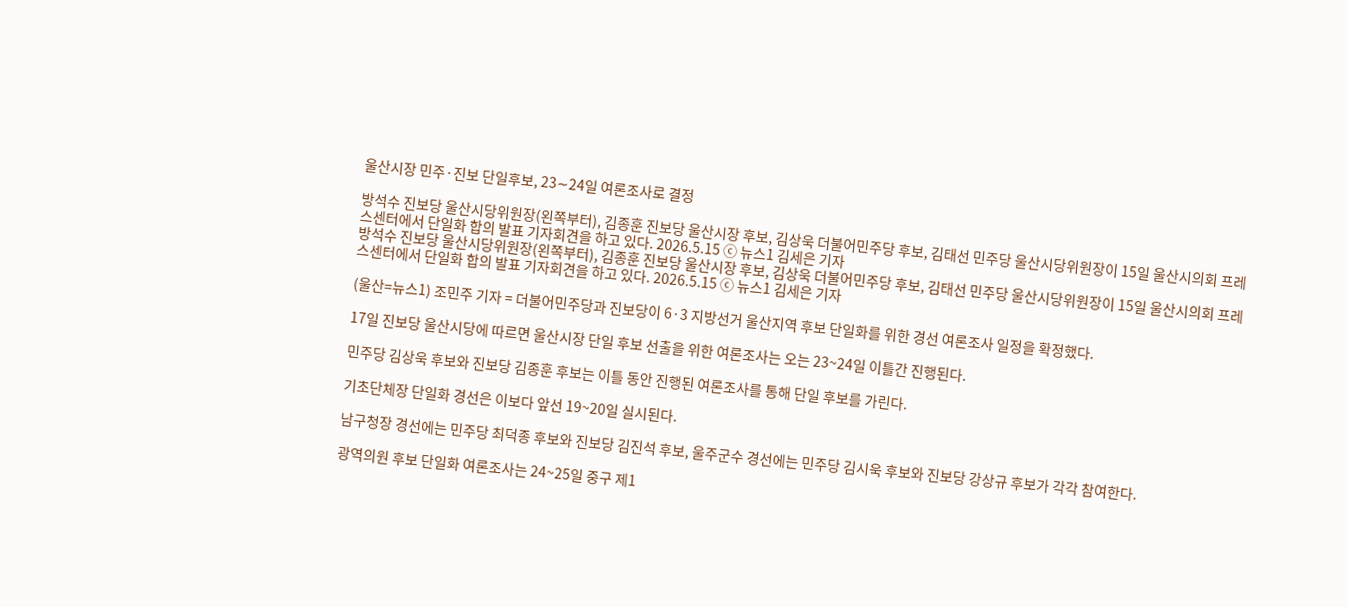울산시장 민주·진보 단일후보, 23∼24일 여론조사로 결정

방석수 진보당 울산시당위원장(왼쪽부터), 김종훈 진보당 울산시장 후보, 김상욱 더불어민주당 후보, 김태선 민주당 울산시당위원장이 15일 울산시의회 프레스센터에서 단일화 합의 발표 기자회견을 하고 있다. 2026.5.15 ⓒ 뉴스1 김세은 기자
방석수 진보당 울산시당위원장(왼쪽부터), 김종훈 진보당 울산시장 후보, 김상욱 더불어민주당 후보, 김태선 민주당 울산시당위원장이 15일 울산시의회 프레스센터에서 단일화 합의 발표 기자회견을 하고 있다. 2026.5.15 ⓒ 뉴스1 김세은 기자

(울산=뉴스1) 조민주 기자 = 더불어민주당과 진보당이 6·3 지방선거 울산지역 후보 단일화를 위한 경선 여론조사 일정을 확정했다.

17일 진보당 울산시당에 따르면 울산시장 단일 후보 선출을 위한 여론조사는 오는 23~24일 이틀간 진행된다.

민주당 김상욱 후보와 진보당 김종훈 후보는 이틀 동안 진행된 여론조사를 통해 단일 후보를 가린다.

기초단체장 단일화 경선은 이보다 앞선 19~20일 실시된다.

남구청장 경선에는 민주당 최덕종 후보와 진보당 김진석 후보, 울주군수 경선에는 민주당 김시욱 후보와 진보당 강상규 후보가 각각 참여한다.

광역의원 후보 단일화 여론조사는 24~25일 중구 제1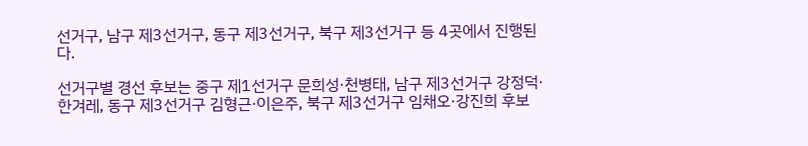선거구, 남구 제3선거구, 동구 제3선거구, 북구 제3선거구 등 4곳에서 진행된다.

선거구별 경선 후보는 중구 제1선거구 문희성·천병태, 남구 제3선거구 강정덕·한겨레, 동구 제3선거구 김형근·이은주, 북구 제3선거구 임채오·강진희 후보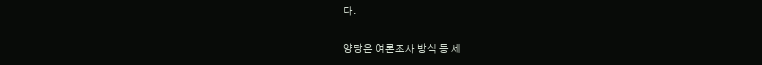다.

양당은 여론조사 방식 등 세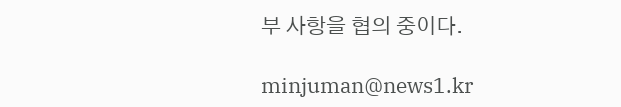부 사항을 협의 중이다.

minjuman@news1.kr